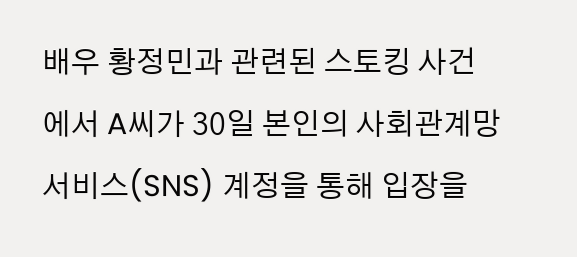배우 황정민과 관련된 스토킹 사건에서 A씨가 30일 본인의 사회관계망서비스(SNS) 계정을 통해 입장을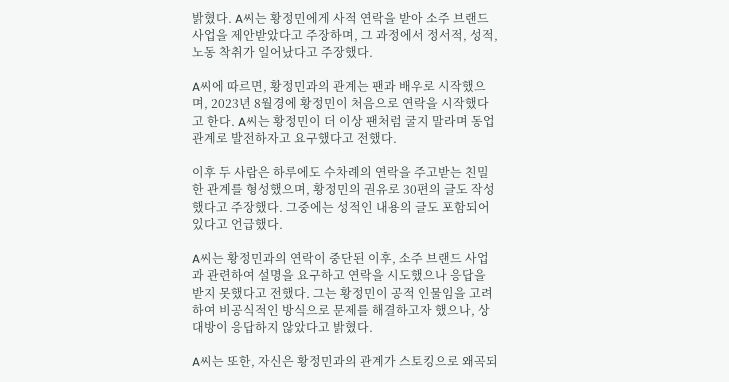밝혔다. A씨는 황정민에게 사적 연락을 받아 소주 브랜드 사업을 제안받았다고 주장하며, 그 과정에서 정서적, 성적, 노동 착취가 일어났다고 주장했다.

A씨에 따르면, 황정민과의 관계는 팬과 배우로 시작했으며, 2023년 8월경에 황정민이 처음으로 연락을 시작했다고 한다. A씨는 황정민이 더 이상 팬처럼 굴지 말라며 동업 관계로 발전하자고 요구했다고 전했다.

이후 두 사람은 하루에도 수차례의 연락을 주고받는 친밀한 관계를 형성했으며, 황정민의 권유로 30편의 글도 작성했다고 주장했다. 그중에는 성적인 내용의 글도 포함되어 있다고 언급했다.

A씨는 황정민과의 연락이 중단된 이후, 소주 브랜드 사업과 관련하여 설명을 요구하고 연락을 시도했으나 응답을 받지 못했다고 전했다. 그는 황정민이 공적 인물임을 고려하여 비공식적인 방식으로 문제를 해결하고자 했으나, 상대방이 응답하지 않았다고 밝혔다.

A씨는 또한, 자신은 황정민과의 관계가 스토킹으로 왜곡되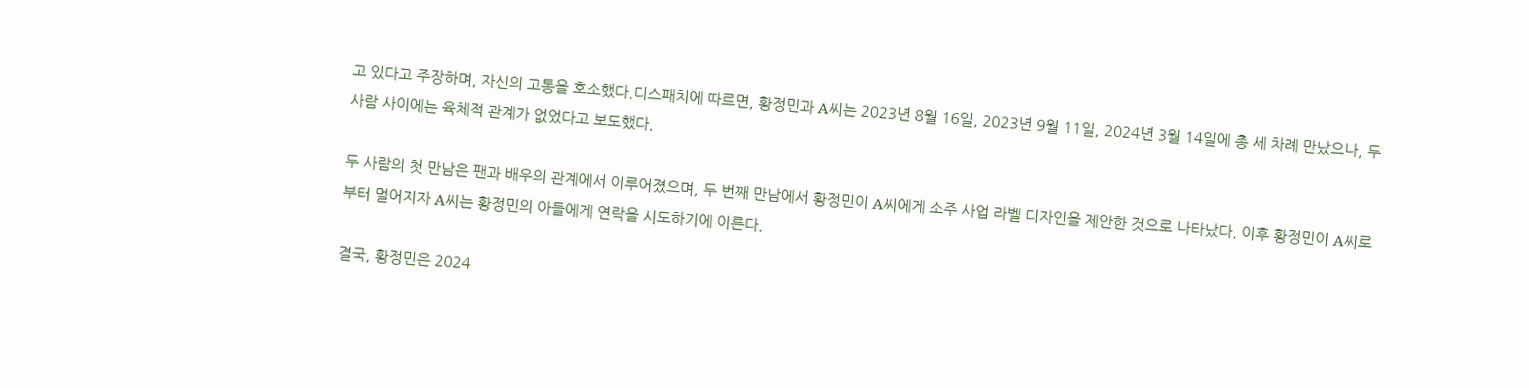고 있다고 주장하며, 자신의 고통을 호소했다.디스패치에 따르면, 황정민과 A씨는 2023년 8월 16일, 2023년 9월 11일, 2024년 3월 14일에 총 세 차례 만났으나, 두 사람 사이에는 육체적 관계가 없었다고 보도했다.

두 사람의 첫 만남은 팬과 배우의 관계에서 이루어졌으며, 두 번째 만남에서 황정민이 A씨에게 소주 사업 라벨 디자인을 제안한 것으로 나타났다. 이후 황정민이 A씨로부터 멀어지자 A씨는 황정민의 아들에게 연락을 시도하기에 이른다.

결국, 황정민은 2024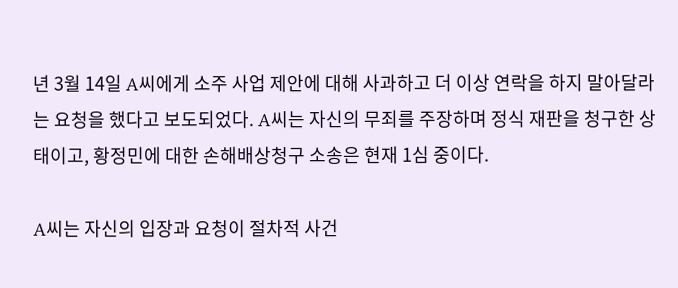년 3월 14일 A씨에게 소주 사업 제안에 대해 사과하고 더 이상 연락을 하지 말아달라는 요청을 했다고 보도되었다. A씨는 자신의 무죄를 주장하며 정식 재판을 청구한 상태이고, 황정민에 대한 손해배상청구 소송은 현재 1심 중이다.

A씨는 자신의 입장과 요청이 절차적 사건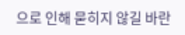으로 인해 묻히지 않길 바란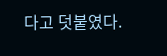다고 덧붙였다.